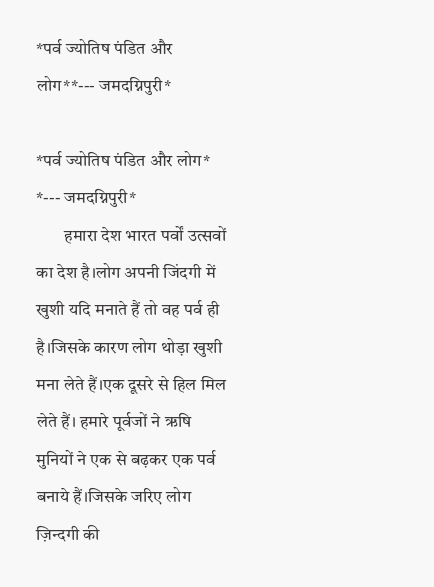*पर्व ज्योतिष पंडित और लोग**--- जमदग्निपुरी*

*पर्व ज्योतिष पंडित और लोग*
*--- जमदग्निपुरी*
        हमारा देश भारत पर्वों उत्सवों का देश है।लोग अपनी जिंदगी में खुशी यदि मनाते हैं तो वह पर्व ही है।जिसके कारण लोग थोड़ा खुशी मना लेते हैं।एक दूसरे से हिल मिल लेते हैं। हमारे पूर्वजों ने ऋषि मुनियों ने एक से बढ़कर एक पर्व बनाये हैं।जिसके जरिए लोग ज़िन्दगी की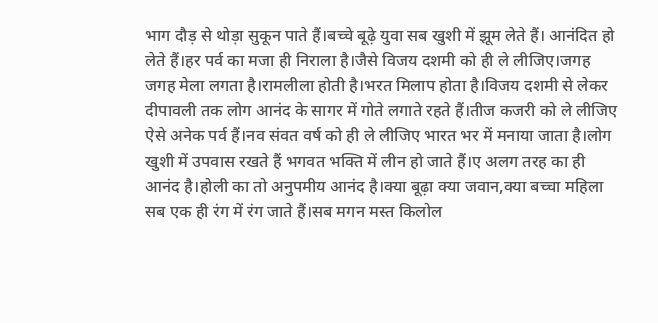भाग दौड़ से थोड़ा सुकून पाते हैं।बच्चे बूढ़े युवा सब खुशी में झूम लेते हैं। आनंदित हो लेते हैं।हर पर्व का मजा ही निराला है।जैसे विजय दशमी को ही ले लीजिए।जगह जगह मेला लगता है।रामलीला होती है।भरत मिलाप होता है।विजय दशमी से लेकर दीपावली तक लोग आनंद के सागर में गोते लगाते रहते हैं।तीज कजरी को ले लीजिए ऐसे अनेक पर्व हैं।नव संवत वर्ष को ही ले लीजिए भारत भर में मनाया जाता है।लोग खुशी में उपवास रखते हैं भगवत भक्ति में लीन हो जाते हैं।ए अलग तरह का ही आनंद है।होली का तो अनुपमीय आनंद है।क्या बूढ़ा क्या जवान,क्या बच्चा महिला सब एक ही रंग में रंग जाते हैं।सब मगन मस्त किलोल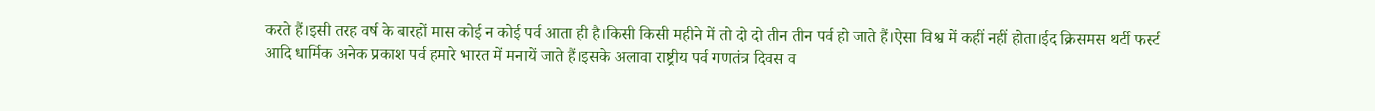करते हैं।इसी तरह वर्ष के बारहों मास कोई न कोई पर्व आता ही है।किसी किसी महीने में तो दो दो तीन तीन पर्व हो जाते हैं।ऐसा विश्व में कहीं नहीं होता।ईद क्रिसमस थर्टी फर्स्ट आदि धार्मिक अनेक प्रकाश पर्व हमारे भारत में मनायें जाते हैं।इसके अलावा राष्ट्रीय पर्व गणतंत्र दिवस व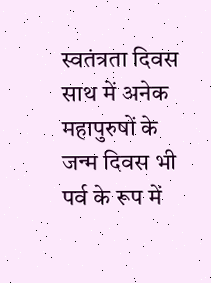स्वतंत्रता दिवस साथ में अनेक महापुरुषों के जन्म दिवस भी पर्व के रूप में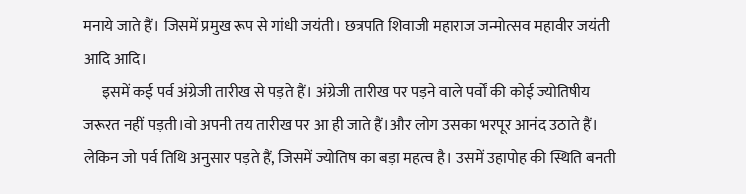मनाये जाते हैं। जिसमें प्रमुख रूप से गांधी जयंती। छत्रपति शिवाजी महाराज जन्मोत्सव महावीर जयंती आदि आदि।
      इसमें कई पर्व अंग्रेजी तारीख से पड़ते हैं। अंग्रेजी तारीख पर पड़ने वाले पर्वों की कोई ज्योतिषीय जरूरत नहीं पड़ती।वो अपनी तय तारीख पर आ ही जाते हैं।और लोग उसका भरपूर आनंद उठाते हैं। लेकिन जो पर्व तिथि अनुसार पड़ते हैं, जिसमें ज्योतिष का बड़ा महत्व है। उसमें उहापोह की स्थिति बनती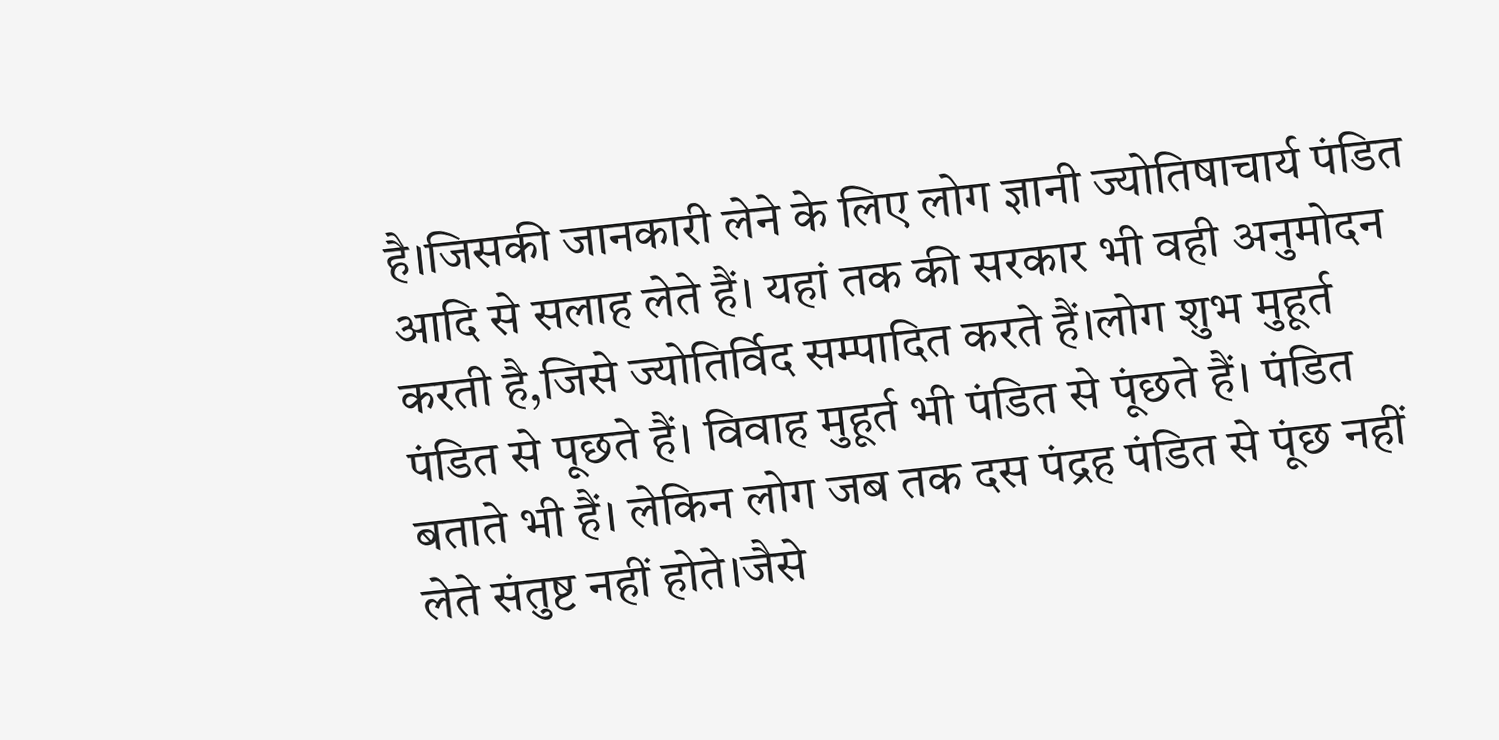है।जिसकी जानकारी लेने के लिए लोग ज्ञानी ज्योतिषाचार्य पंडित आदि से सलाह लेते हैं। यहां तक की सरकार भी वही अनुमोदन करती है,जिसे ज्योतिर्विद सम्पादित करते हैं।लोग शुभ मुहूर्त पंडित से पूछते हैं। विवाह मुहूर्त भी पंडित से पूंछते हैं। पंडित बताते भी हैं। लेकिन लोग जब तक दस पंद्रह पंडित से पूंछ नहीं लेते संतुष्ट नहीं होते।जैसे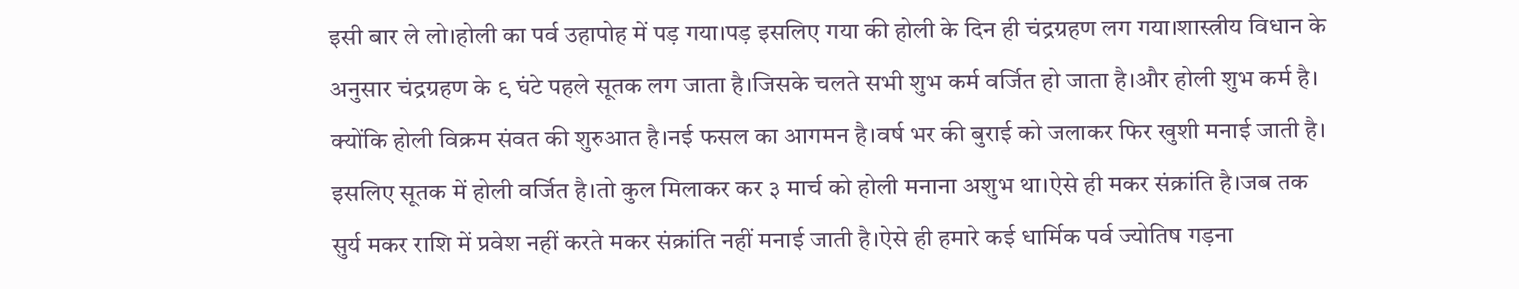इसी बार ले लो।होली का पर्व उहापोह में पड़ गया।पड़ इसलिए गया की होली के दिन ही चंद्रग्रहण लग गया।शास्त्रीय विधान के अनुसार चंद्रग्रहण के ९ घंटे पहले सूतक लग जाता है।जिसके चलते सभी शुभ कर्म वर्जित हो जाता है।और होली शुभ कर्म है। क्योंकि होली विक्रम संवत की शुरुआत है।नई फसल का आगमन है।वर्ष भर की बुराई को जलाकर फिर खुशी मनाई जाती है। इसलिए सूतक में होली वर्जित है।तो कुल मिलाकर कर ३ मार्च को होली मनाना अशुभ था।ऐसे ही मकर संक्रांति है।जब तक सुर्य मकर राशि में प्रवेश नहीं करते मकर संक्रांति नहीं मनाई जाती है।ऐसे ही हमारे कई धार्मिक पर्व ज्योतिष गड़ना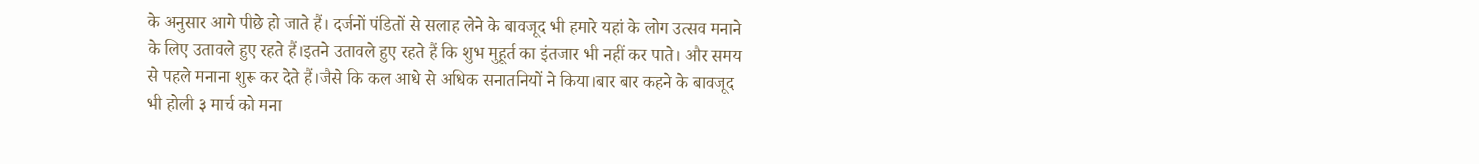के अनुसार आगे पीछे हो जाते हैं। दर्जनों पंडितों से सलाह लेने के बावजूद भी हमारे यहां के लोग उत्सव मनाने के लिए उतावले हुए रहते हैं।इतने उतावले हुए रहते हैं कि शुभ मुहूर्त का इंतजार भी नहीं कर पाते। और समय से पहले मनाना शुरू कर देते हैं।जैसे कि कल आधे से अधिक सनातनियों ने किया।बार बार कहने के बावजूद भी होली ३ मार्च को मना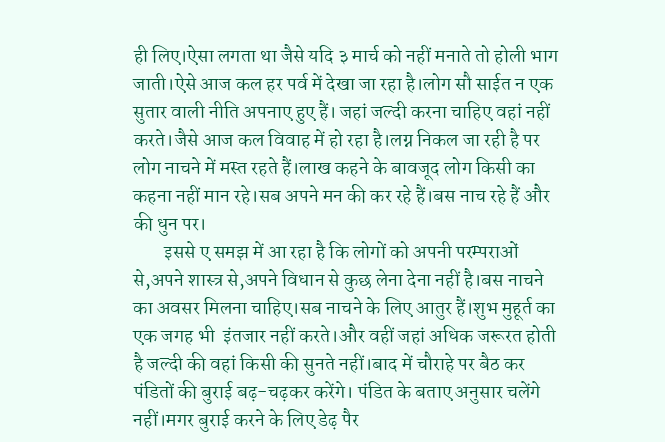ही लिए।ऐसा लगता था जैसे यदि ३ मार्च को नहीं मनाते तो होली भाग जाती।ऐसे आज कल हर पर्व में देखा जा रहा है।लोग सौ साईत न एक सुतार वाली नीति अपनाए हुए हैं। जहां जल्दी करना चाहिए वहां नहीं करते।जैसे आज कल विवाह में हो रहा है।लग्न निकल जा रही है पर लोग नाचने में मस्त रहते हैं।लाख कहने के बावजूद लोग किसी का कहना नहीं मान रहे।सब अपने मन की कर रहे हैं।बस नाच रहे हैं और की धुन पर।
        इससे ए समझ में आ रहा है कि लोगों को अपनी परम्पराओं से,अपने शास्त्र से,अपने विधान से कुछ लेना देना नहीं है।बस नाचने का अवसर मिलना चाहिए।सब नाचने के लिए आतुर हैं।शुभ मुहूर्त का एक जगह भी  इंतजार नहीं करते।और वहीं जहां अधिक जरूरत होती है जल्दी की वहां किसी की सुनते नहीं।बाद में चौराहे पर बैठ कर पंडितों की बुराई बढ़-चढ़कर करेंगे। पंडित के बताए अनुसार चलेंगे नहीं।मगर बुराई करने के लिए डेढ़ पैर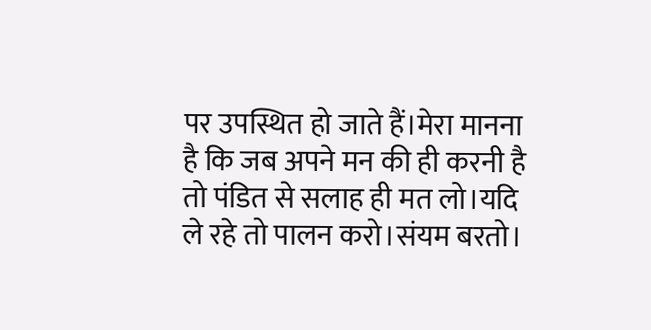पर उपस्थित हो जाते हैं।मेरा मानना है कि जब अपने मन की ही करनी है तो पंडित से सलाह ही मत लो।यदि ले रहे तो पालन करो।संयम बरतो।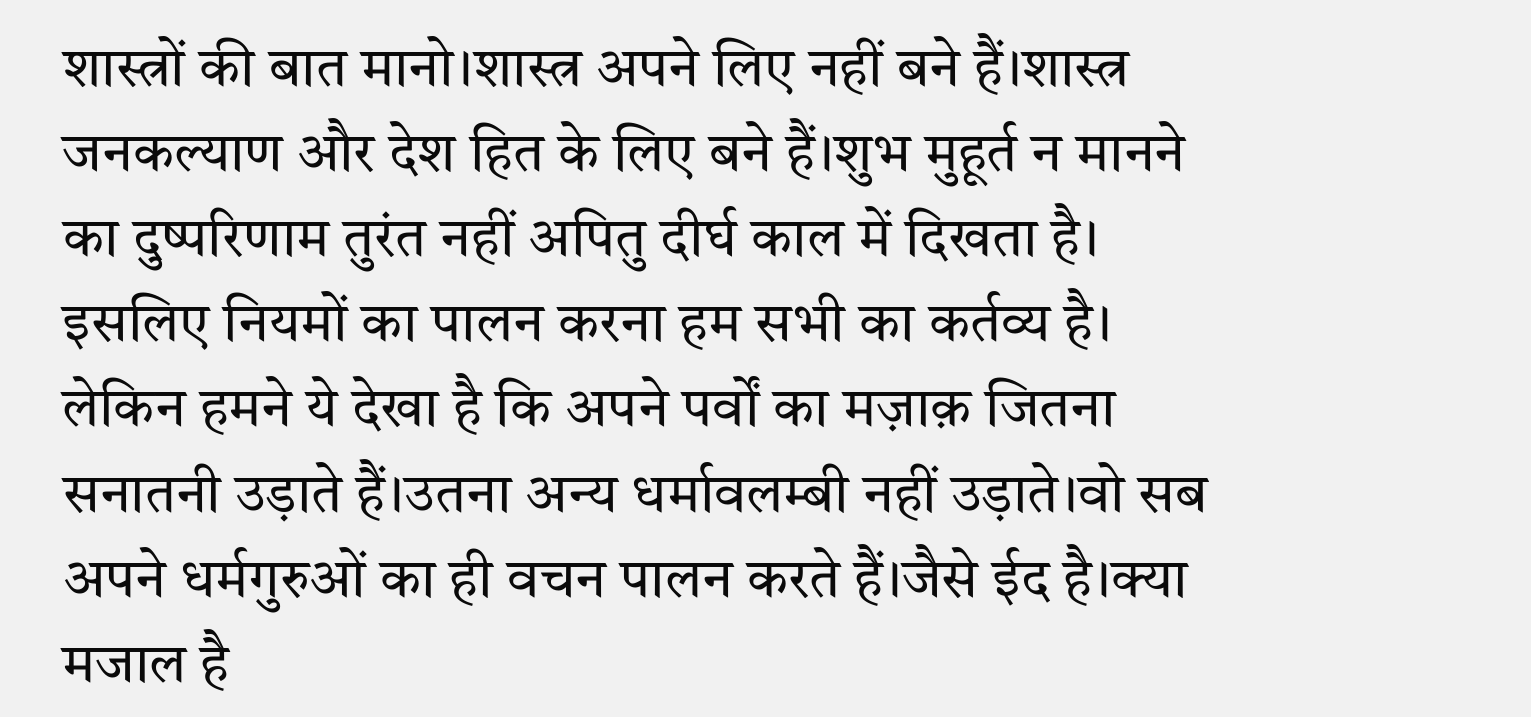शास्त्रों की बात मानो।शास्त्र अपने लिए नहीं बने हैं।शास्त्र जनकल्याण और देश हित के लिए बने हैं।शुभ मुहूर्त न मानने का दुष्परिणाम तुरंत नहीं अपितु दीर्घ काल में दिखता है। इसलिए नियमों का पालन करना हम सभी का कर्तव्य है। लेकिन हमने ये देखा है कि अपने पर्वों का मज़ाक़ जितना सनातनी उड़ाते हैं।उतना अन्य धर्मावलम्बी नहीं उड़ाते।वो सब अपने धर्मगुरुओं का ही वचन पालन करते हैं।जैसे ईद है।क्या मजाल है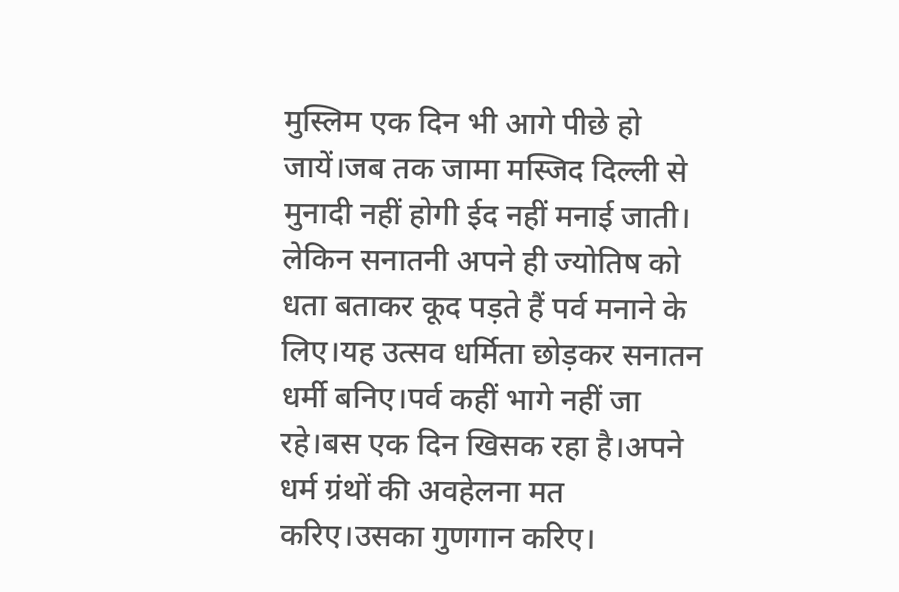मुस्लिम एक दिन भी आगे पीछे हो जायें।जब तक जामा मस्जिद दिल्ली से मुनादी नहीं होगी ईद नहीं मनाई जाती। लेकिन सनातनी अपने ही ज्योतिष को धता बताकर कूद पड़ते हैं पर्व मनाने के लिए।यह उत्सव धर्मिता छोड़कर सनातन धर्मी बनिए।पर्व कहीं भागे नहीं जा रहे।बस एक दिन खिसक रहा है।अपने धर्म ग्रंथों की अवहेलना मत करिए।उसका गुणगान करिए।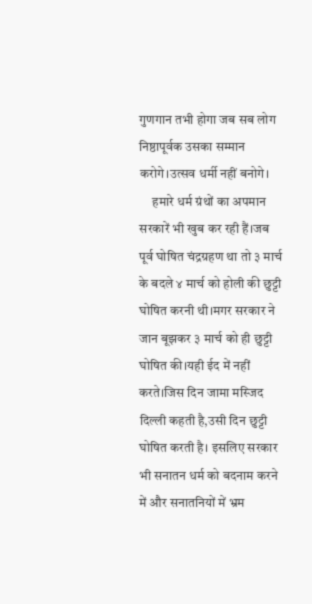गुणगान तभी होगा जब सब लोग निष्ठापूर्वक उसका सम्मान करोगे।उत्सव धर्मी नहीं बनोगे।
     हमारे धर्म ग्रंथों का अपमान सरकारें भी खुब कर रही हैं।जब पूर्व घोषित चंद्रग्रहण था तो ३ मार्च के बदले ४ मार्च को होली की छुट्टी घोषित करनी थी।मगर सरकार ने जान बूझकर ३ मार्च को ही छुट्टी घोषित की।यही ईद में नहीं करते।जिस दिन जामा मस्जिद दिल्ली कहती है,उसी दिन छुट्टी घोषित करती है। इसलिए सरकार भी सनातन धर्म को बदनाम करने में और सनातनियों में भ्रम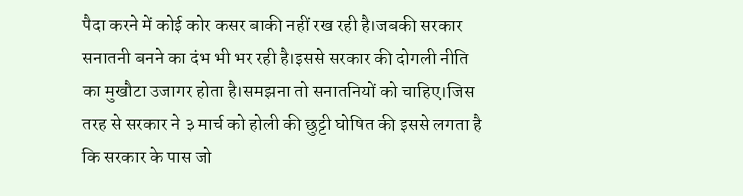पैदा करने में कोई कोर कसर बाकी नहीं रख रही है।जबकी सरकार सनातनी बनने का दंभ भी भर रही है।इससे सरकार की दोगली नीति का मुखौटा उजागर होता है।समझना तो सनातनियों को चाहिए।जिस तरह से सरकार ने ३ मार्च को होली की छुट्टी घोषित की इससे लगता है कि सरकार के पास जो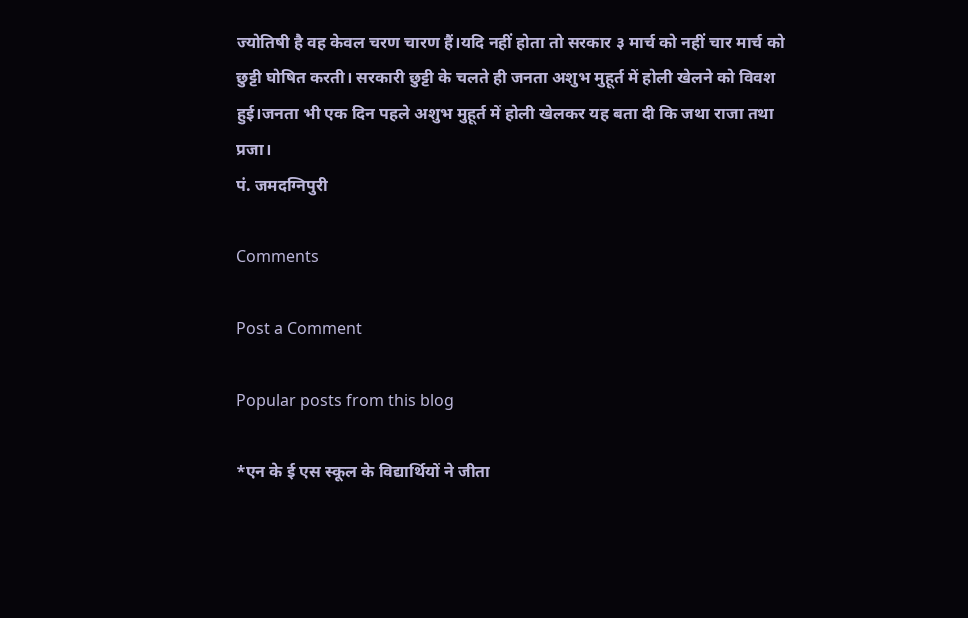ज्योतिषी है वह केवल चरण चारण हैं।यदि नहीं होता तो सरकार ३ मार्च को नहीं चार मार्च को छुट्टी घोषित करती। सरकारी छुट्टी के चलते ही जनता अशुभ मुहूर्त में होली खेलने को विवश हुई।जनता भी एक दिन पहले अशुभ मुहूर्त में होली खेलकर यह बता दी कि जथा राजा तथा प्रजा।
पं. जमदग्निपुरी

Comments

Post a Comment

Popular posts from this blog

*एन के ई एस स्कूल के विद्यार्थियों ने जीता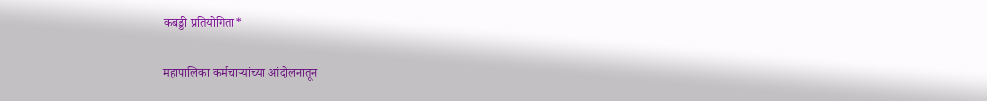कबड्डी प्रतियोगिता*

महापालिका कर्मचाऱ्यांच्या आंदोलनातून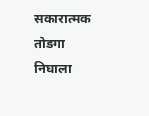सकारात्मक तोडगा निघाला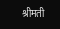श्रीमती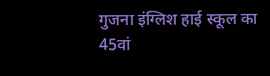गुजना इंग्लिश हाई स्कूल का 45वां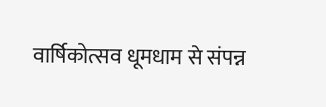वार्षिकोत्सव धूमधाम से संपन्न